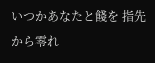いつかあなたと餞を 指先から零れ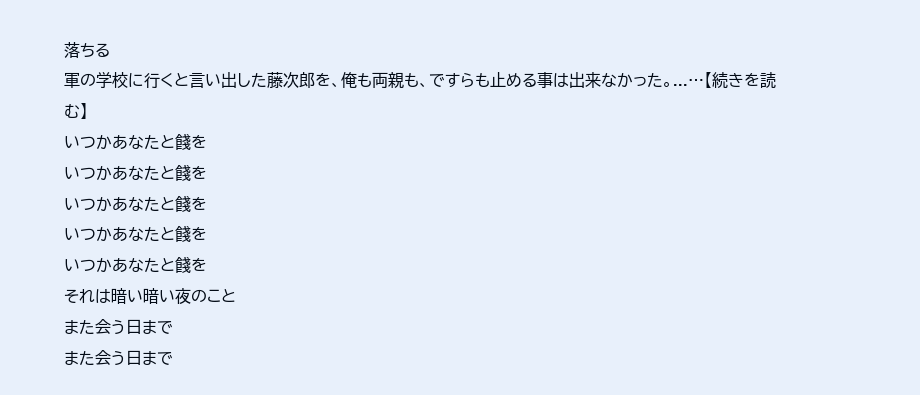落ちる
軍の学校に行くと言い出した藤次郎を、俺も両親も、ですらも止める事は出来なかった。...…【続きを読む】
いつかあなたと餞を
いつかあなたと餞を
いつかあなたと餞を
いつかあなたと餞を
いつかあなたと餞を
それは暗い暗い夜のこと
また会う日まで
また会う日まで